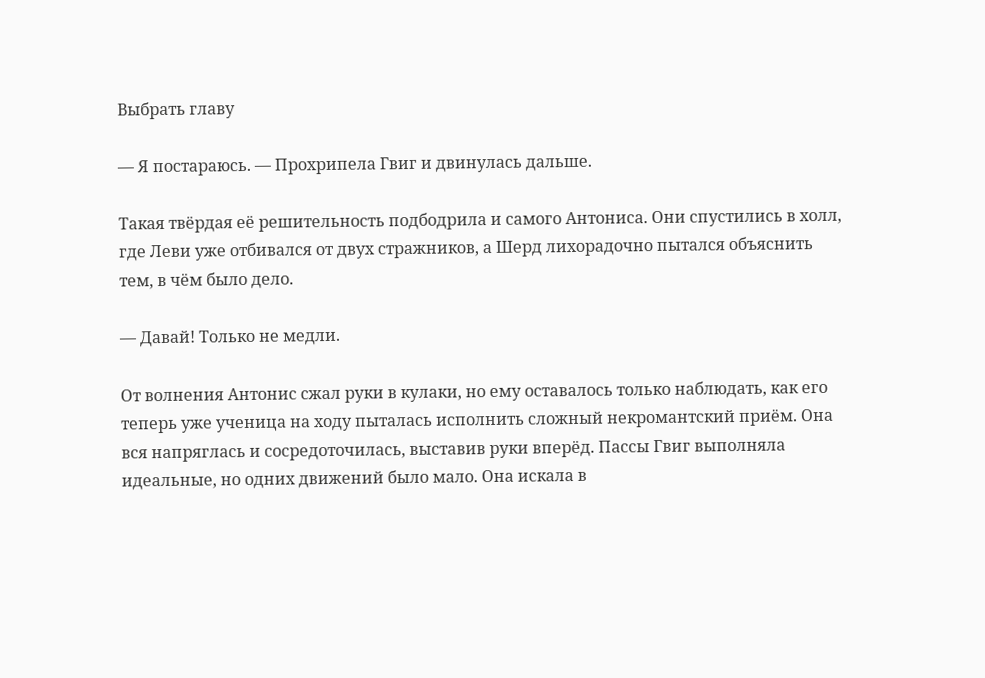Выбрать главу

— Я постараюсь. — Прохрипела Гвиг и двинулась дальше.

Такая твёрдая её решительность подбодрила и самого Антониса. Они спустились в холл, где Леви уже отбивался от двух стражников, а Шерд лихорадочно пытался объяснить тем, в чём было дело.

— Давай! Только не медли.

От волнения Антонис сжал руки в кулаки, но ему оставалось только наблюдать, как его теперь уже ученица на ходу пыталась исполнить сложный некромантский приём. Она вся напряглась и сосредоточилась, выставив руки вперёд. Пассы Гвиг выполняла идеальные, но одних движений было мало. Она искала в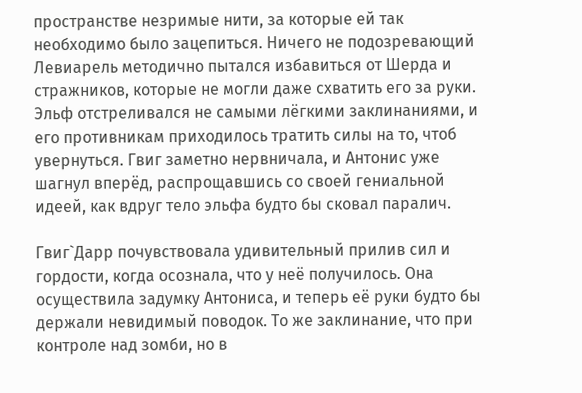пространстве незримые нити, за которые ей так необходимо было зацепиться. Ничего не подозревающий Левиарель методично пытался избавиться от Шерда и стражников, которые не могли даже схватить его за руки. Эльф отстреливался не самыми лёгкими заклинаниями, и его противникам приходилось тратить силы на то, чтоб увернуться. Гвиг заметно нервничала, и Антонис уже шагнул вперёд, распрощавшись со своей гениальной идеей, как вдруг тело эльфа будто бы сковал паралич.

Гвиг`Дарр почувствовала удивительный прилив сил и гордости, когда осознала, что у неё получилось. Она осуществила задумку Антониса, и теперь её руки будто бы держали невидимый поводок. То же заклинание, что при контроле над зомби, но в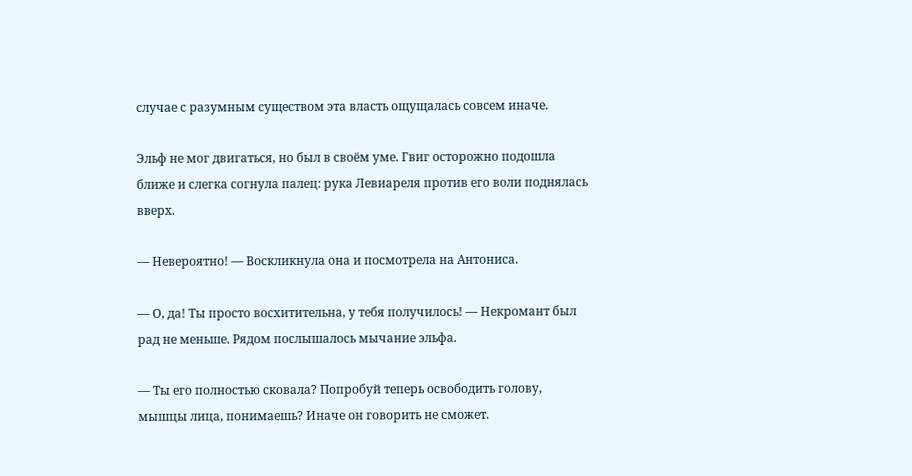случае с разумным существом эта власть ощущалась совсем иначе.

Эльф не мог двигаться, но был в своём уме. Гвиг осторожно подошла ближе и слегка согнула палец: рука Левиареля против его воли поднялась вверх.

— Невероятно! — Воскликнула она и посмотрела на Антониса.

— О, да! Ты просто восхитительна, у тебя получилось! — Некромант был рад не меньше. Рядом послышалось мычание эльфа.

— Ты его полностью сковала? Попробуй теперь освободить голову, мышцы лица, понимаешь? Иначе он говорить не сможет.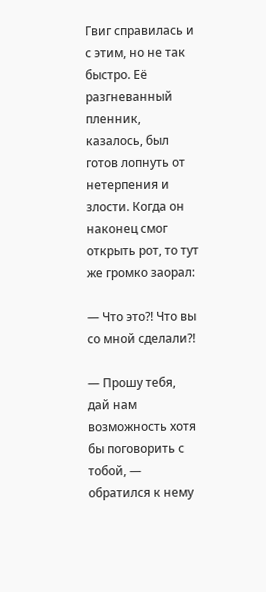Гвиг справилась и с этим, но не так быстро. Её разгневанный пленник, казалось, был готов лопнуть от нетерпения и злости. Когда он наконец смог открыть рот, то тут же громко заорал:

— Что это?! Что вы со мной сделали?!

— Прошу тебя, дай нам возможность хотя бы поговорить с тобой, — обратился к нему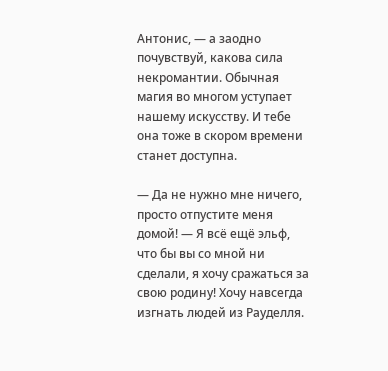Антонис, — а заодно почувствуй, какова сила некромантии. Обычная магия во многом уступает нашему искусству. И тебе она тоже в скором времени станет доступна.

— Да не нужно мне ничего, просто отпустите меня домой! — Я всё ещё эльф, что бы вы со мной ни сделали, я хочу сражаться за свою родину! Хочу навсегда изгнать людей из Рауделля.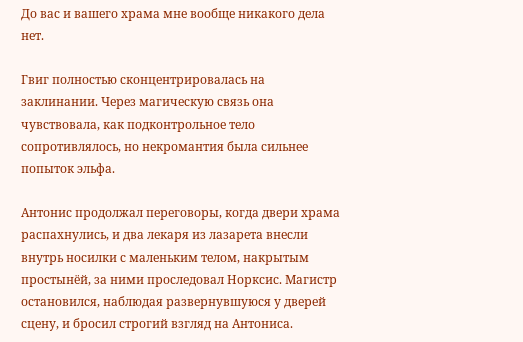До вас и вашего храма мне вообще никакого дела нет.

Гвиг полностью сконцентрировалась на заклинании. Через магическую связь она чувствовала, как подконтрольное тело сопротивлялось, но некромантия была сильнее попыток эльфа.

Антонис продолжал переговоры, когда двери храма распахнулись, и два лекаря из лазарета внесли внутрь носилки с маленьким телом, накрытым простынёй, за ними проследовал Норксис. Магистр остановился, наблюдая развернувшуюся у дверей сцену, и бросил строгий взгляд на Антониса.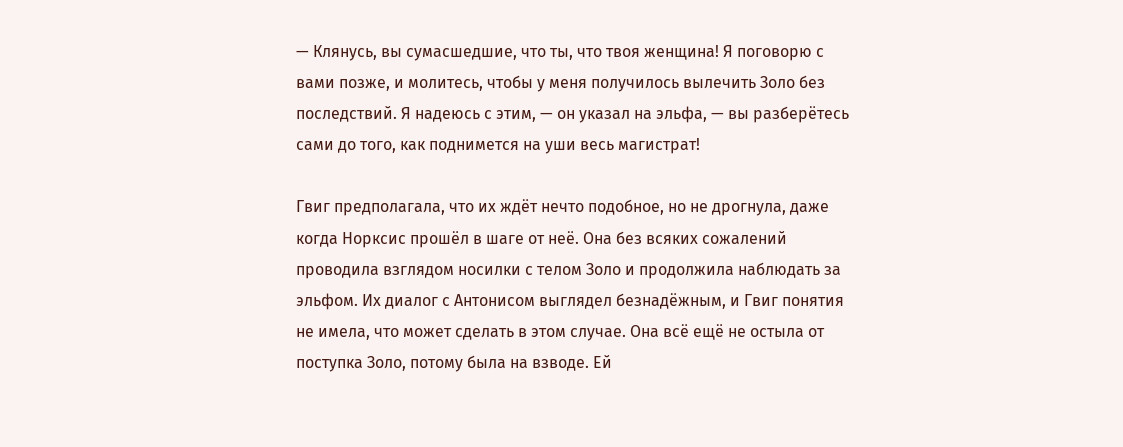— Клянусь, вы сумасшедшие, что ты, что твоя женщина! Я поговорю с вами позже, и молитесь, чтобы у меня получилось вылечить Золо без последствий. Я надеюсь с этим, — он указал на эльфа, — вы разберётесь сами до того, как поднимется на уши весь магистрат!

Гвиг предполагала, что их ждёт нечто подобное, но не дрогнула, даже когда Норксис прошёл в шаге от неё. Она без всяких сожалений проводила взглядом носилки с телом Золо и продолжила наблюдать за эльфом. Их диалог с Антонисом выглядел безнадёжным, и Гвиг понятия не имела, что может сделать в этом случае. Она всё ещё не остыла от поступка Золо, потому была на взводе. Ей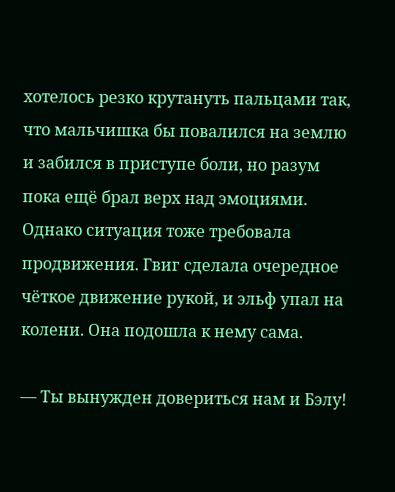хотелось резко крутануть пальцами так, что мальчишка бы повалился на землю и забился в приступе боли, но разум пока ещё брал верх над эмоциями. Однако ситуация тоже требовала продвижения. Гвиг сделала очередное чёткое движение рукой, и эльф упал на колени. Она подошла к нему сама.

— Ты вынужден довериться нам и Бэлу!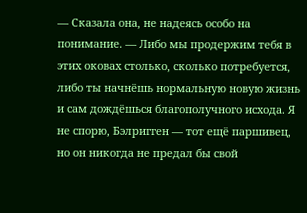— Сказала она, не надеясь особо на понимание. — Либо мы продержим тебя в этих оковах столько, сколько потребуется, либо ты начнёшь нормальную новую жизнь и сам дождёшься благополучного исхода. Я не спорю, Бэлригген — тот ещё паршивец, но он никогда не предал бы свой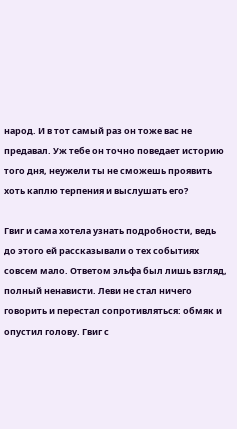народ. И в тот самый раз он тоже вас не предавал. Уж тебе он точно поведает историю того дня, неужели ты не сможешь проявить хоть каплю терпения и выслушать его?

Гвиг и сама хотела узнать подробности, ведь до этого ей рассказывали о тех событиях совсем мало. Ответом эльфа был лишь взгляд, полный ненависти. Леви не стал ничего говорить и перестал сопротивляться: обмяк и опустил голову. Гвиг с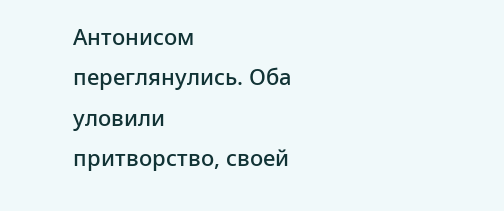Антонисом переглянулись. Оба уловили притворство, своей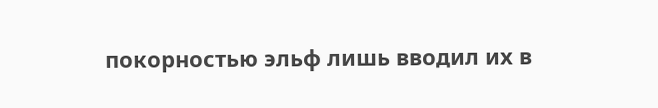покорностью эльф лишь вводил их в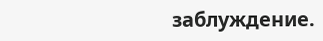заблуждение.